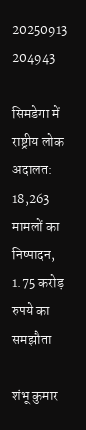20250913 204943

सिमडेगा में राष्ट्रीय लोक अदालत: 18,263 मामलों का निष्पादन, 1.75 करोड़ रुपये का समझौता

शंभू कुमार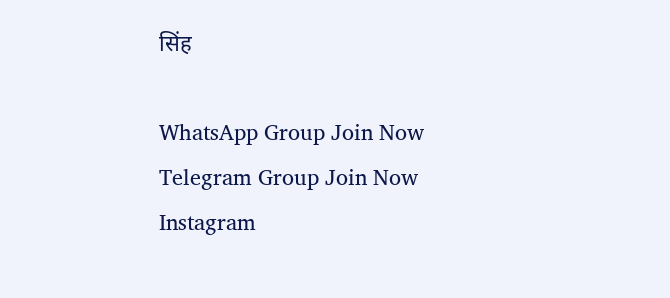सिंह

WhatsApp Group Join Now
Telegram Group Join Now
Instagram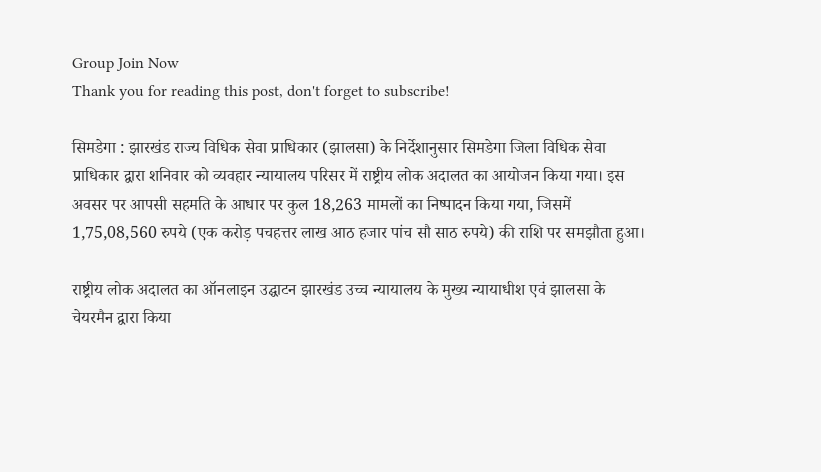Group Join Now
Thank you for reading this post, don't forget to subscribe!

सिमडेगा : झारखंड राज्य विधिक सेवा प्राधिकार (झालसा) के निर्देशानुसार सिमडेगा जिला विधिक सेवा प्राधिकार द्वारा शनिवार को व्यवहार न्यायालय परिसर में राष्ट्रीय लोक अदालत का आयोजन किया गया। इस अवसर पर आपसी सहमति के आधार पर कुल 18,263 मामलों का निष्पादन किया गया, जिसमें 1,75,08,560 रुपये (एक करोड़ पचहत्तर लाख आठ हजार पांच सौ साठ रुपये) की राशि पर समझौता हुआ।

राष्ट्रीय लोक अदालत का ऑनलाइन उद्घाटन झारखंड उच्च न्यायालय के मुख्य न्यायाधीश एवं झालसा के चेयरमैन द्वारा किया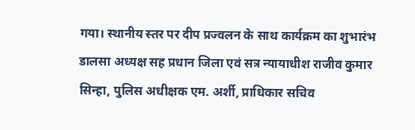गया। स्थानीय स्तर पर दीप प्रज्वलन के साथ कार्यक्रम का शुभारंभ डालसा अध्यक्ष सह प्रधान जिला एवं सत्र न्यायाधीश राजीव कुमार सिन्हा, पुलिस अधीक्षक एम. अर्शी, प्राधिकार सचिव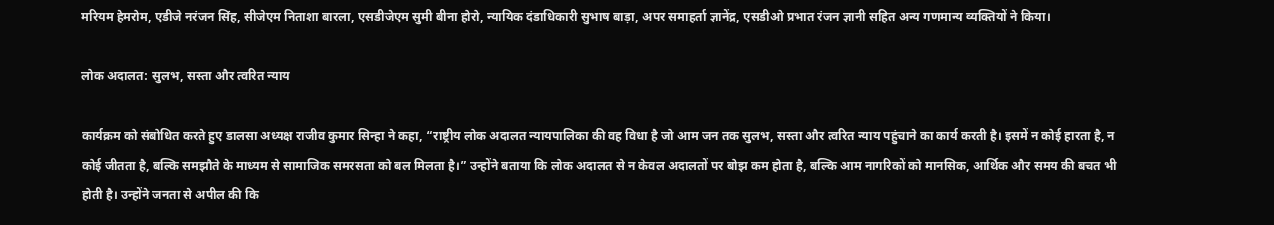मरियम हेमरोम, एडीजे नरंजन सिंह, सीजेएम निताशा बारला, एसडीजेएम सुमी बीना होरो, न्यायिक दंडाधिकारी सुभाष बाड़ा, अपर समाहर्ता ज्ञानेंद्र, एसडीओ प्रभात रंजन ज्ञानी सहित अन्य गणमान्य व्यक्तियों ने किया।

लोक अदालत: सुलभ, सस्ता और त्वरित न्याय

कार्यक्रम को संबोधित करते हुए डालसा अध्यक्ष राजीव कुमार सिन्हा ने कहा, “राष्ट्रीय लोक अदालत न्यायपालिका की वह विधा है जो आम जन तक सुलभ, सस्ता और त्वरित न्याय पहुंचाने का कार्य करती है। इसमें न कोई हारता है, न कोई जीतता है, बल्कि समझौते के माध्यम से सामाजिक समरसता को बल मिलता है।” उन्होंने बताया कि लोक अदालत से न केवल अदालतों पर बोझ कम होता है, बल्कि आम नागरिकों को मानसिक, आर्थिक और समय की बचत भी होती है। उन्होंने जनता से अपील की कि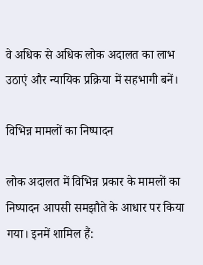वे अधिक से अधिक लोक अदालत का लाभ उठाएं और न्यायिक प्रक्रिया में सहभागी बनें।

विभिन्न मामलों का निष्पादन

लोक अदालत में विभिन्न प्रकार के मामलों का निष्पादन आपसी समझौते के आधार पर किया गया। इनमें शामिल हैं: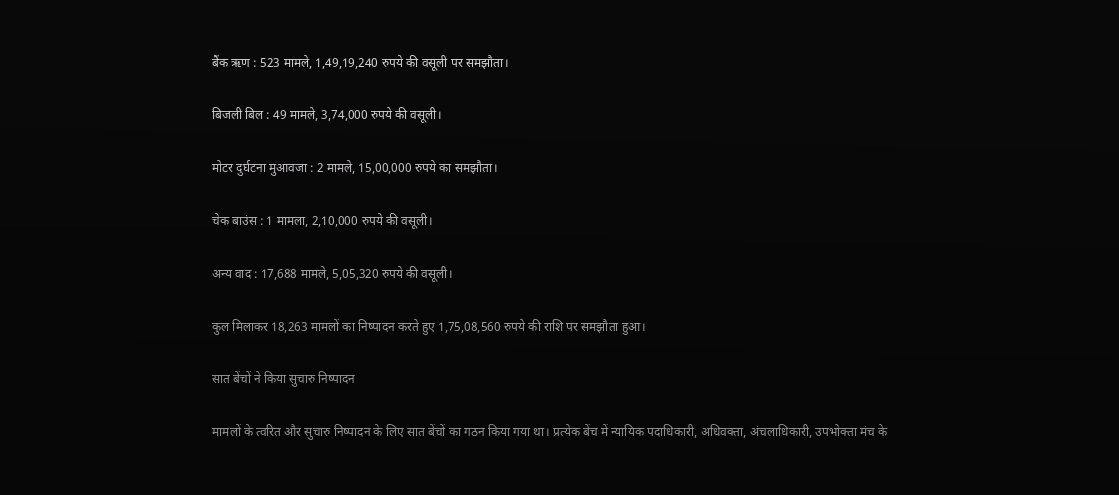बैंक ऋण : 523 मामले, 1,49,19,240 रुपये की वसूली पर समझौता।

बिजली बिल : 49 मामले, 3,74,000 रुपये की वसूली।

मोटर दुर्घटना मुआवजा : 2 मामले, 15,00,000 रुपये का समझौता।

चेक बाउंस : 1 मामला, 2,10,000 रुपये की वसूली।

अन्य वाद : 17,688 मामले, 5,05,320 रुपये की वसूली।

कुल मिलाकर 18,263 मामलों का निष्पादन करते हुए 1,75,08,560 रुपये की राशि पर समझौता हुआ।

सात बेंचों ने किया सुचारु निष्पादन

मामलों के त्वरित और सुचारु निष्पादन के लिए सात बेंचों का गठन किया गया था। प्रत्येक बेंच में न्यायिक पदाधिकारी, अधिवक्ता, अंचलाधिकारी, उपभोक्ता मंच के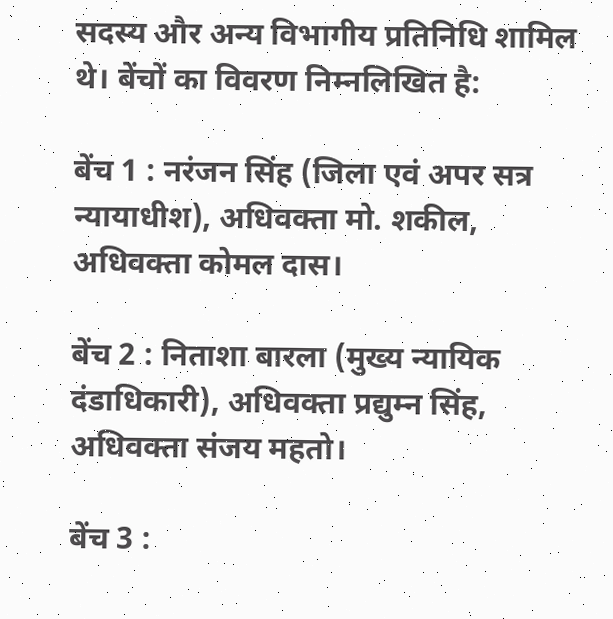सदस्य और अन्य विभागीय प्रतिनिधि शामिल थे। बेंचों का विवरण निम्नलिखित है:

बेंच 1 : नरंजन सिंह (जिला एवं अपर सत्र न्यायाधीश), अधिवक्ता मो. शकील, अधिवक्ता कोमल दास।

बेंच 2 : निताशा बारला (मुख्य न्यायिक दंडाधिकारी), अधिवक्ता प्रद्युम्न सिंह, अधिवक्ता संजय महतो।

बेंच 3 :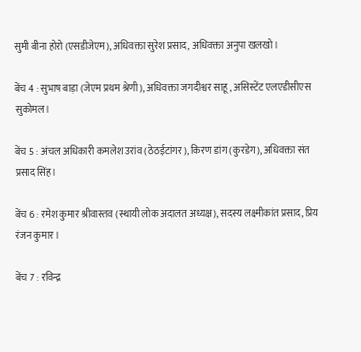सुमी बीना होरो (एसडीजेएम), अधिवक्ता सुरेश प्रसाद, अधिवक्ता अनुपा खलखो।

बेंच 4 : सुभाष बाड़ा (जेएम प्रथम श्रेणी), अधिवक्ता जगदीश्वर साहू, असिस्टेंट एलएडीसीएस सुकोमल।

बेंच 5 : अंचल अधिकारी कमलेश उरांव (ठेठईटांगर), किरण डांग (कुरडेग), अधिवक्ता संत प्रसाद सिंह।

बेंच 6 : रमेश कुमार श्रीवास्तव (स्थायी लोक अदालत अध्यक्ष), सदस्य लक्ष्मीकांत प्रसाद, प्रिय रंजन कुमार।

बेंच 7 : रविन्द्र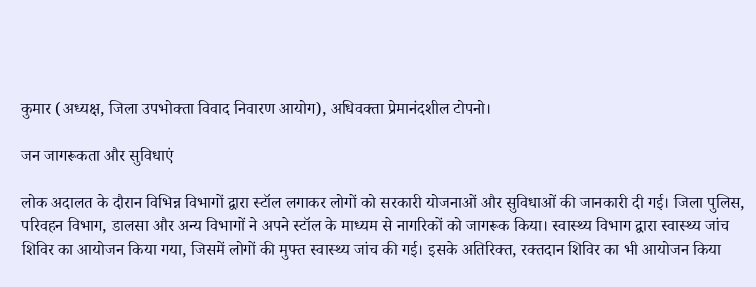कुमार (अध्यक्ष, जिला उपभोक्ता विवाद निवारण आयोग), अधिवक्ता प्रेमानंदशील टोपनो।

जन जागरूकता और सुविधाएं

लोक अदालत के दौरान विभिन्न विभागों द्वारा स्टॉल लगाकर लोगों को सरकारी योजनाओं और सुविधाओं की जानकारी दी गई। जिला पुलिस, परिवहन विभाग, डालसा और अन्य विभागों ने अपने स्टॉल के माध्यम से नागरिकों को जागरूक किया। स्वास्थ्य विभाग द्वारा स्वास्थ्य जांच शिविर का आयोजन किया गया, जिसमें लोगों की मुफ्त स्वास्थ्य जांच की गई। इसके अतिरिक्त, रक्तदान शिविर का भी आयोजन किया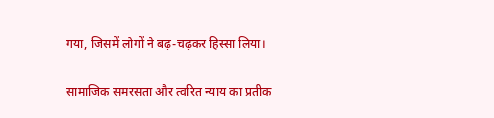गया, जिसमें लोगों ने बढ़-चढ़कर हिस्सा लिया।

सामाजिक समरसता और त्वरित न्याय का प्रतीक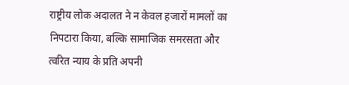राष्ट्रीय लोक अदालत ने न केवल हजारों मामलों का निपटारा किया, बल्कि सामाजिक समरसता और त्वरित न्याय के प्रति अपनी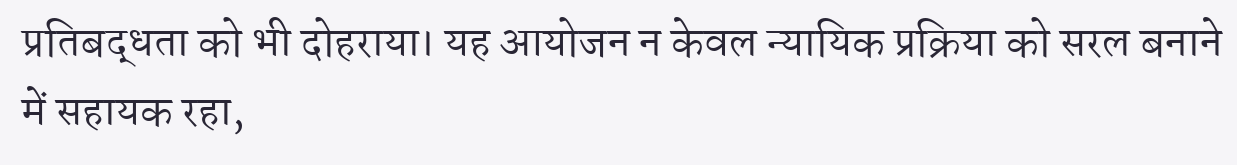प्रतिबद्धता को भी दोहराया। यह आयोजन न केवल न्यायिक प्रक्रिया को सरल बनाने में सहायक रहा,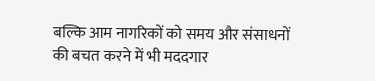बल्कि आम नागरिकों को समय और संसाधनों की बचत करने में भी मददगार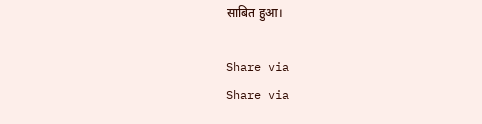साबित हुआ।

Share via
Share via